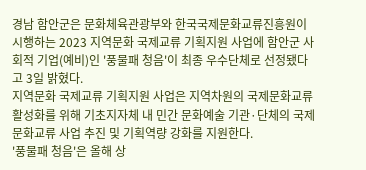경남 함안군은 문화체육관광부와 한국국제문화교류진흥원이 시행하는 2023 지역문화 국제교류 기획지원 사업에 함안군 사회적 기업(예비)인 '풍물패 청음'이 최종 우수단체로 선정됐다고 3일 밝혔다.
지역문화 국제교류 기획지원 사업은 지역차원의 국제문화교류 활성화를 위해 기초지자체 내 민간 문화예술 기관·단체의 국제문화교류 사업 추진 및 기획역량 강화를 지원한다.
'풍물패 청음'은 올해 상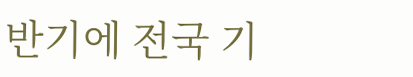반기에 전국 기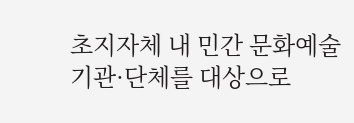초지자체 내 민간 문화예술기관·단체를 대상으로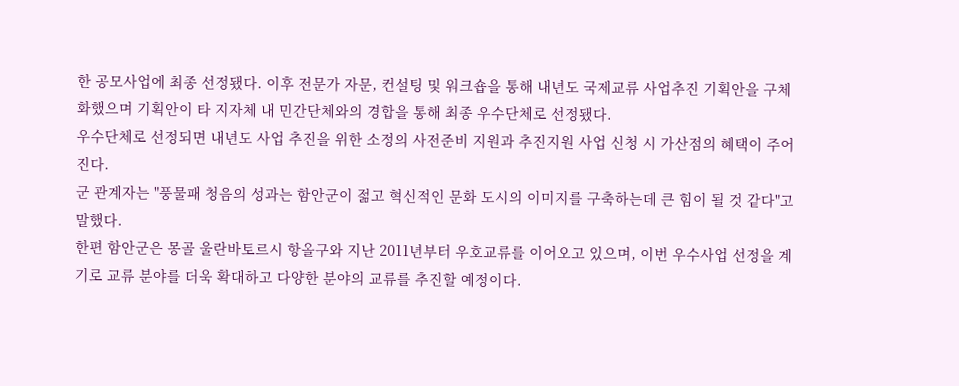한 공모사업에 최종 선정됐다. 이후 전문가 자문, 컨설팅 및 워크숍을 통해 내년도 국제교류 사업추진 기획안을 구체화했으며 기획안이 타 지자체 내 민간단체와의 경합을 통해 최종 우수단체로 선정됐다.
우수단체로 선정되면 내년도 사업 추진을 위한 소정의 사전준비 지원과 추진지원 사업 신청 시 가산점의 혜택이 주어진다.
군 관계자는 "풍물패 청음의 성과는 함안군이 젊고 혁신적인 문화 도시의 이미지를 구축하는데 큰 힘이 될 것 같다"고 말했다.
한편 함안군은 몽골 울란바토르시 항올구와 지난 2011년부터 우호교류를 이어오고 있으며, 이번 우수사업 선정을 계기로 교류 분야를 더욱 확대하고 다양한 분야의 교류를 추진할 예정이다.